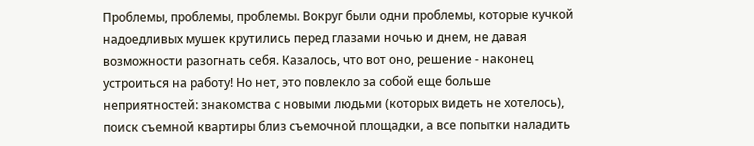Проблемы, проблемы, проблемы. Вокруг были одни проблемы, которые кучкой надоедливых мушек крутились перед глазами ночью и днем, не давая возможности разогнать себя. Казалось, что вот оно, решение - наконец устроиться на работу! Но нет, это повлекло за собой еще больше неприятностей: знакомства с новыми людьми (которых видеть не хотелось), поиск съемной квартиры близ съемочной площадки, а все попытки наладить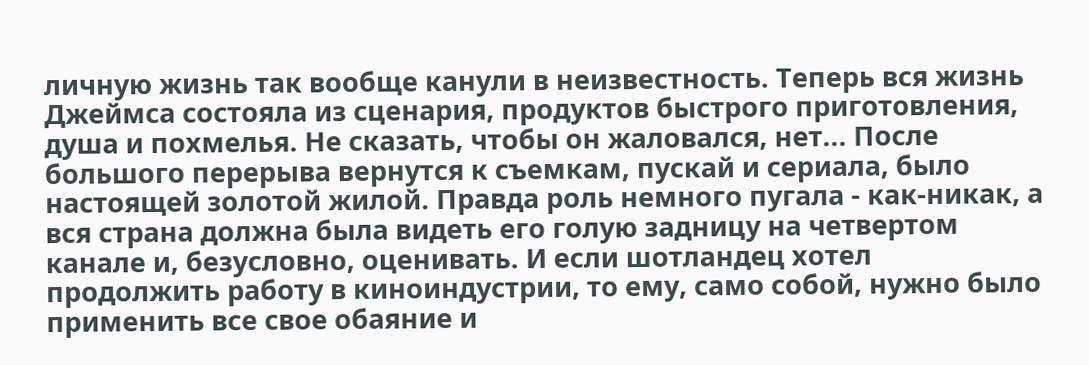личную жизнь так вообще канули в неизвестность. Теперь вся жизнь Джеймса состояла из сценария, продуктов быстрого приготовления, душа и похмелья. Не сказать, чтобы он жаловался, нет... После большого перерыва вернутся к съемкам, пускай и сериала, было настоящей золотой жилой. Правда роль немного пугала - как-никак, а вся страна должна была видеть его голую задницу на четвертом канале и, безусловно, оценивать. И если шотландец хотел продолжить работу в киноиндустрии, то ему, само собой, нужно было применить все свое обаяние и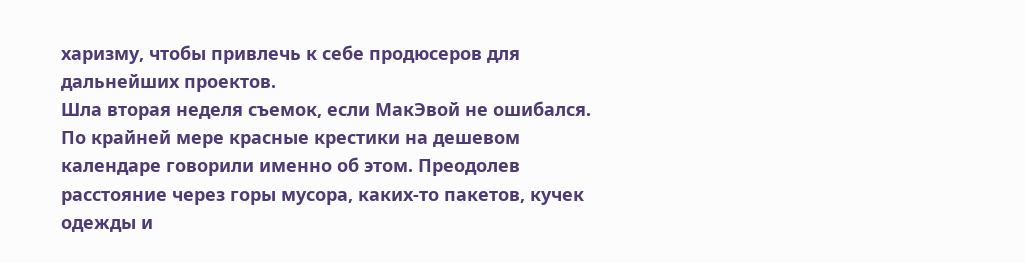харизму, чтобы привлечь к себе продюсеров для дальнейших проектов.
Шла вторая неделя съемок, если МакЭвой не ошибался. По крайней мере красные крестики на дешевом календаре говорили именно об этом. Преодолев расстояние через горы мусора, каких-то пакетов, кучек одежды и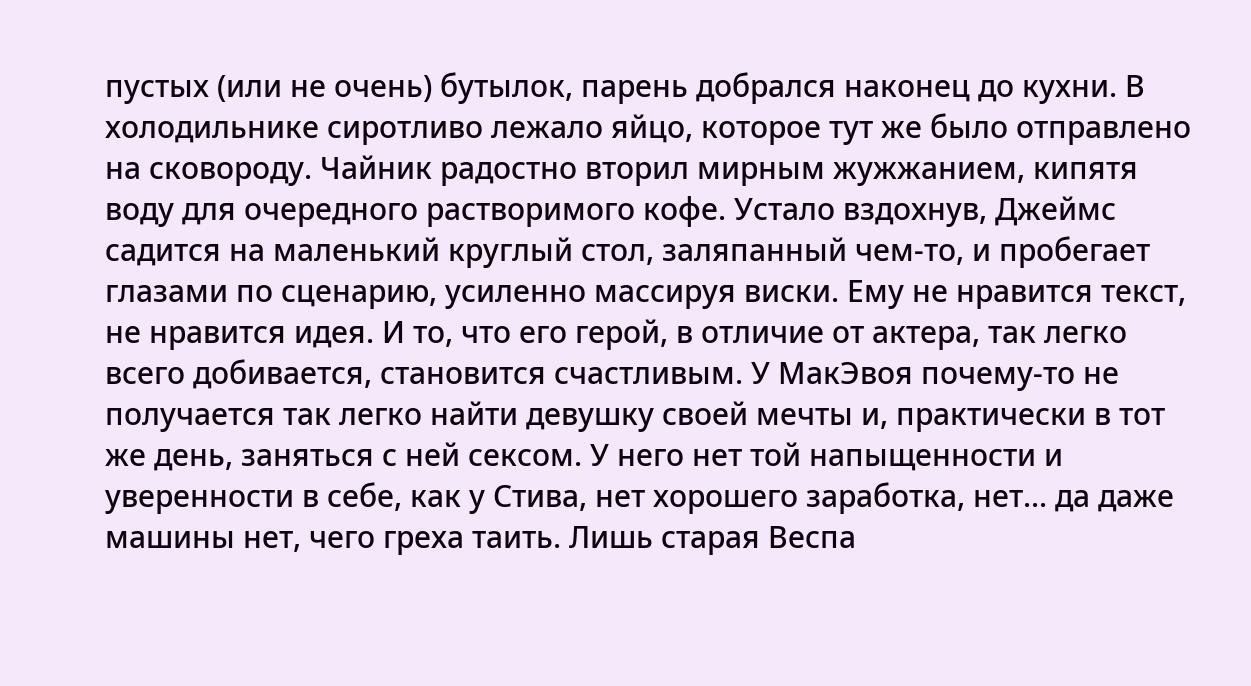пустых (или не очень) бутылок, парень добрался наконец до кухни. В холодильнике сиротливо лежало яйцо, которое тут же было отправлено на сковороду. Чайник радостно вторил мирным жужжанием, кипятя воду для очередного растворимого кофе. Устало вздохнув, Джеймс садится на маленький круглый стол, заляпанный чем-то, и пробегает глазами по сценарию, усиленно массируя виски. Ему не нравится текст, не нравится идея. И то, что его герой, в отличие от актера, так легко всего добивается, становится счастливым. У МакЭвоя почему-то не получается так легко найти девушку своей мечты и, практически в тот же день, заняться с ней сексом. У него нет той напыщенности и уверенности в себе, как у Стива, нет хорошего заработка, нет... да даже машины нет, чего греха таить. Лишь старая Веспа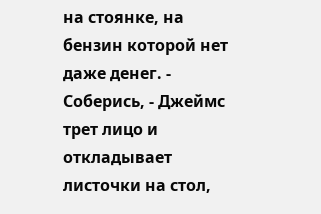на стоянке, на бензин которой нет даже денег. - Соберись, - Джеймс трет лицо и откладывает листочки на стол,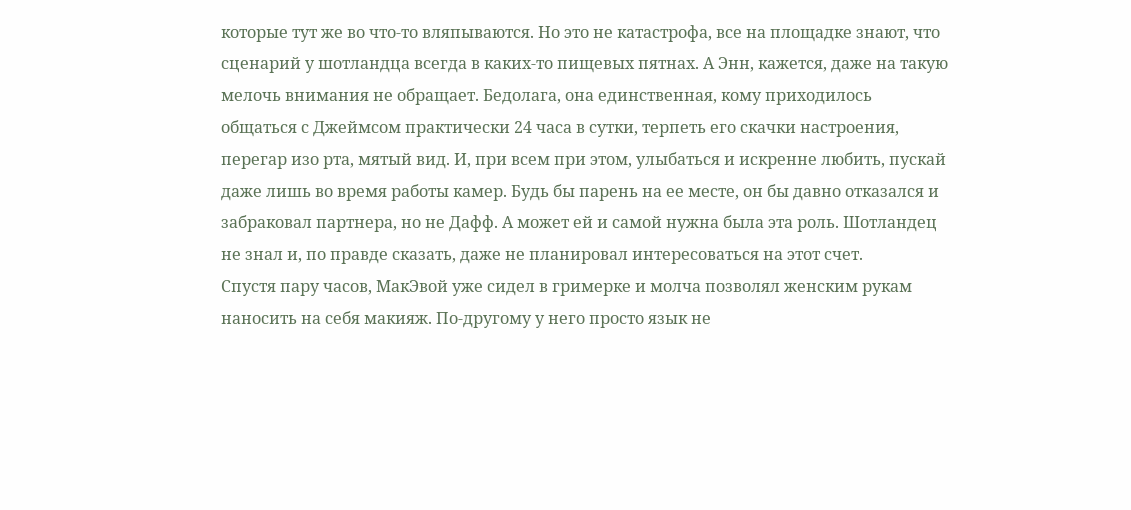которые тут же во что-то вляпываются. Но это не катастрофа, все на площадке знают, что сценарий у шотландца всегда в каких-то пищевых пятнах. А Энн, кажется, даже на такую мелочь внимания не обращает. Бедолага, она единственная, кому приходилось общаться с Джеймсом практически 24 часа в сутки, терпеть его скачки настроения, перегар изо рта, мятый вид. И, при всем при этом, улыбаться и искренне любить, пускай даже лишь во время работы камер. Будь бы парень на ее месте, он бы давно отказался и забраковал партнера, но не Дафф. А может ей и самой нужна была эта роль. Шотландец не знал и, по правде сказать, даже не планировал интересоваться на этот счет.
Спустя пару часов, МакЭвой уже сидел в гримерке и молча позволял женским рукам наносить на себя макияж. По-другому у него просто язык не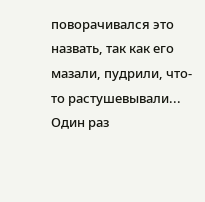поворачивался это назвать, так как его мазали, пудрили, что-то растушевывали... Один раз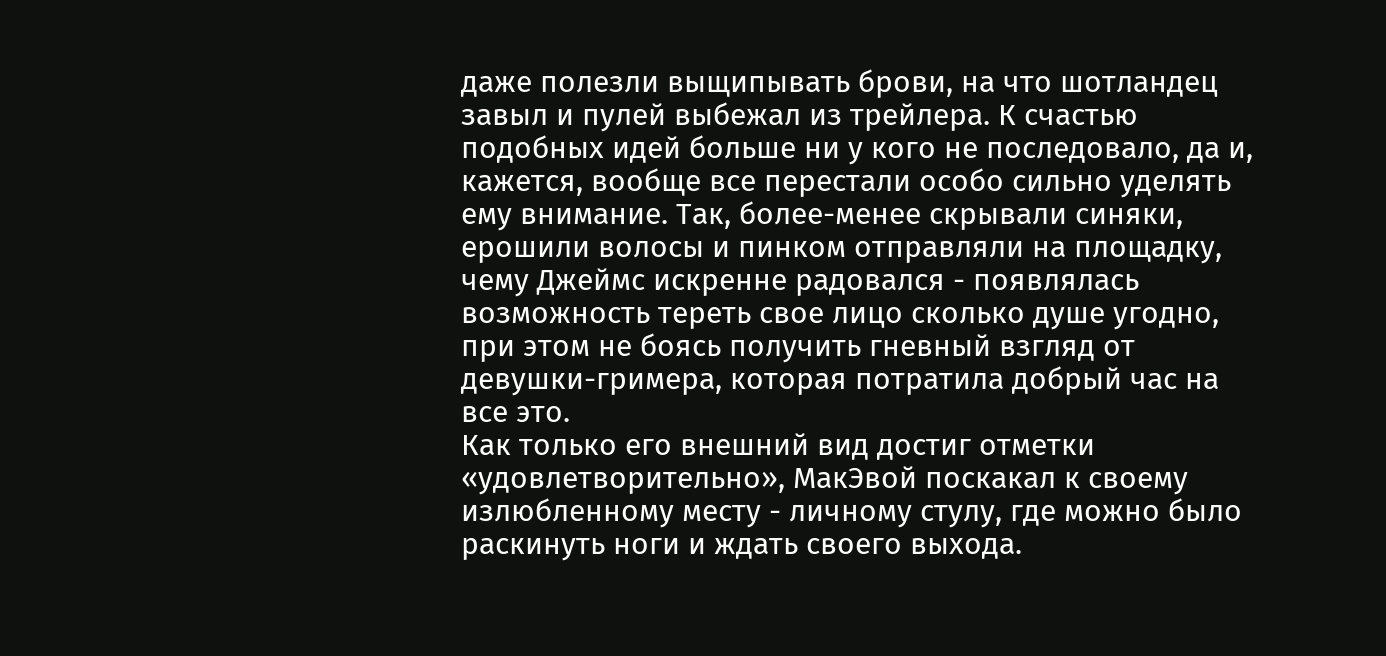даже полезли выщипывать брови, на что шотландец завыл и пулей выбежал из трейлера. К счастью подобных идей больше ни у кого не последовало, да и, кажется, вообще все перестали особо сильно уделять ему внимание. Так, более-менее скрывали синяки, ерошили волосы и пинком отправляли на площадку, чему Джеймс искренне радовался - появлялась возможность тереть свое лицо сколько душе угодно, при этом не боясь получить гневный взгляд от девушки-гримера, которая потратила добрый час на все это.
Как только его внешний вид достиг отметки «удовлетворительно», МакЭвой поскакал к своему излюбленному месту - личному стулу, где можно было раскинуть ноги и ждать своего выхода.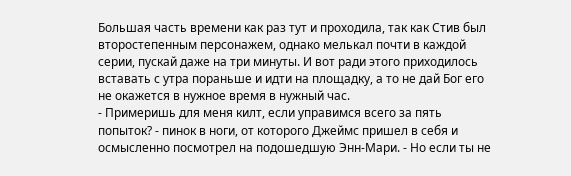Большая часть времени как раз тут и проходила, так как Стив был второстепенным персонажем, однако мелькал почти в каждой серии, пускай даже на три минуты. И вот ради этого приходилось вставать с утра пораньше и идти на площадку, а то не дай Бог его не окажется в нужное время в нужный час.
- Примеришь для меня килт, если управимся всего за пять попыток? - пинок в ноги, от которого Джеймс пришел в себя и осмысленно посмотрел на подошедшую Энн-Мари. - Но если ты не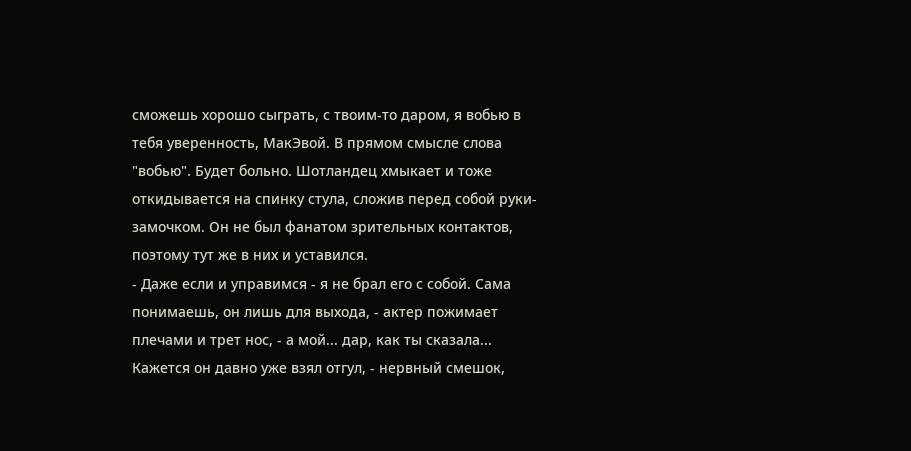сможешь хорошо сыграть, с твоим-то даром, я вобью в тебя уверенность, МакЭвой. В прямом смысле слова "вобью". Будет больно. Шотландец хмыкает и тоже откидывается на спинку стула, сложив перед собой руки-замочком. Он не был фанатом зрительных контактов, поэтому тут же в них и уставился.
- Даже если и управимся - я не брал его с собой. Сама понимаешь, он лишь для выхода, - актер пожимает плечами и трет нос, - а мой... дар, как ты сказала... Кажется он давно уже взял отгул, - нервный смешок,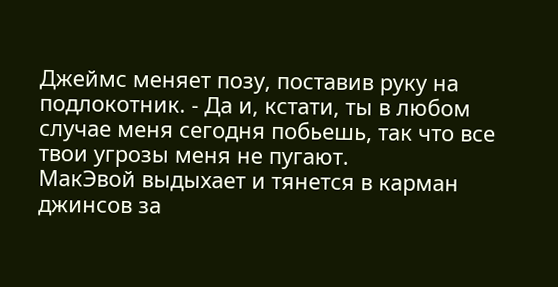Джеймс меняет позу, поставив руку на подлокотник. - Да и, кстати, ты в любом случае меня сегодня побьешь, так что все твои угрозы меня не пугают.
МакЭвой выдыхает и тянется в карман джинсов за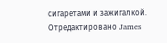сигаретами и зажигалкой.
Отредактировано James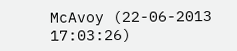McAvoy (22-06-2013 17:03:26)